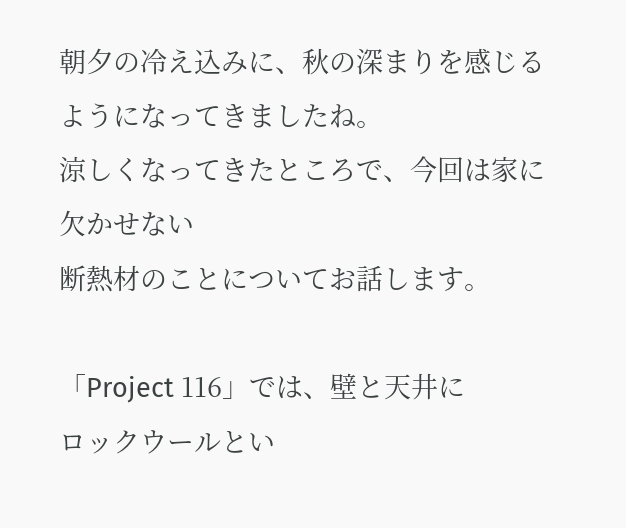朝夕の冷え込みに、秋の深まりを感じるようになってきましたね。
涼しくなってきたところで、今回は家に欠かせない
断熱材のことについてお話します。

「Project 116」では、壁と天井に
ロックウールとい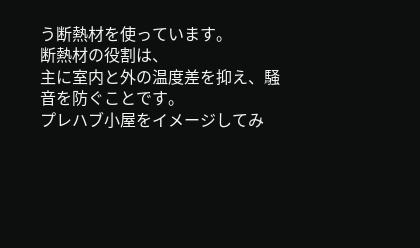う断熱材を使っています。
断熱材の役割は、
主に室内と外の温度差を抑え、騒音を防ぐことです。
プレハブ小屋をイメージしてみ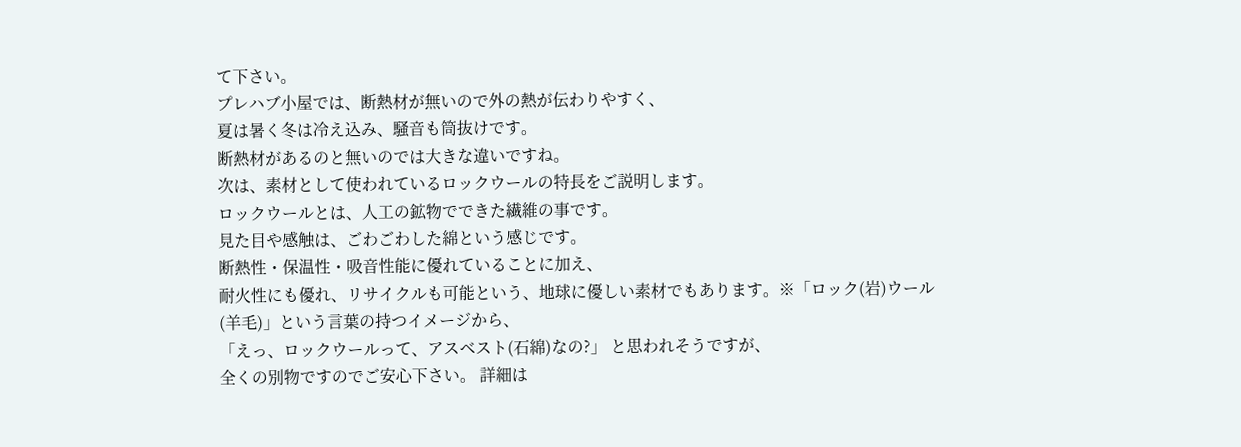て下さい。
プレハブ小屋では、断熱材が無いので外の熱が伝わりやすく、
夏は暑く冬は冷え込み、騒音も筒抜けです。
断熱材があるのと無いのでは大きな違いですね。
次は、素材として使われているロックウールの特長をご説明します。
ロックウールとは、人工の鉱物でできた繊維の事です。
見た目や感触は、ごわごわした綿という感じです。
断熱性・保温性・吸音性能に優れていることに加え、
耐火性にも優れ、リサイクルも可能という、地球に優しい素材でもあります。※「ロック(岩)ウール(羊毛)」という言葉の持つイメージから、
「えっ、ロックウールって、アスベスト(石綿)なの?」 と思われそうですが、
全くの別物ですのでご安心下さい。 詳細は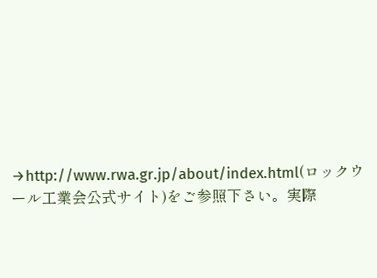→http://www.rwa.gr.jp/about/index.html(ロックウール工業会公式サイト)をご参照下さい。実際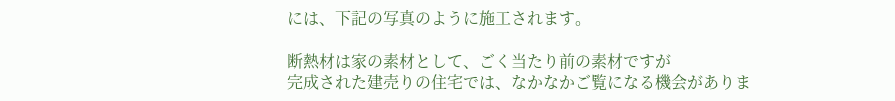には、下記の写真のように施工されます。

断熱材は家の素材として、ごく当たり前の素材ですが
完成された建売りの住宅では、なかなかご覧になる機会がありま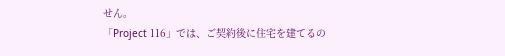せん。
「Project 116」では、ご契約後に住宅を建てるの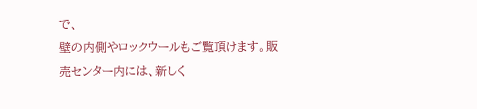で、
壁の内側やロックウールもご覧頂けます。販売センター内には、新しく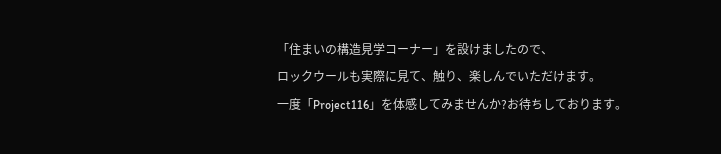「住まいの構造見学コーナー」を設けましたので、
ロックウールも実際に見て、触り、楽しんでいただけます。
一度「Project116」を体感してみませんか?お待ちしております。